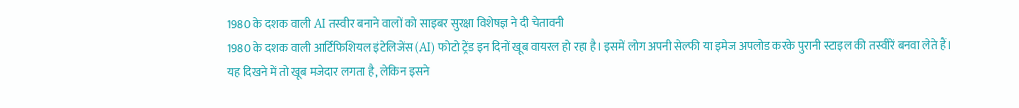1980 के दशक वाली AI तस्वीर बनाने वालों को साइबर सुरक्षा विशेषज्ञ ने दी चेतावनी
1980 के दशक वाली आर्टिफिशियल इंटेलिजेंस (AI) फोटो ट्रेंड इन दिनों खूब वायरल हो रहा है। इसमें लोग अपनी सेल्फी या इमेज अपलोड करके पुरानी स्टाइल की तस्वीरें बनवा लेते हैं।
यह दिखने में तो खूब मजेदार लगता है, लेकिन इसने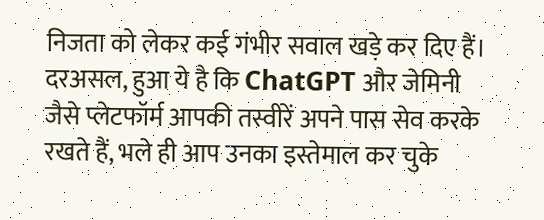निजता को लेकर कई गंभीर सवाल खड़े कर दिए हैं। दरअसल, हुआ ये है कि ChatGPT और जेमिनी जैसे प्लेटफॉर्म आपकी तस्वीरें अपने पास सेव करके रखते हैं, भले ही आप उनका इस्तेमाल कर चुके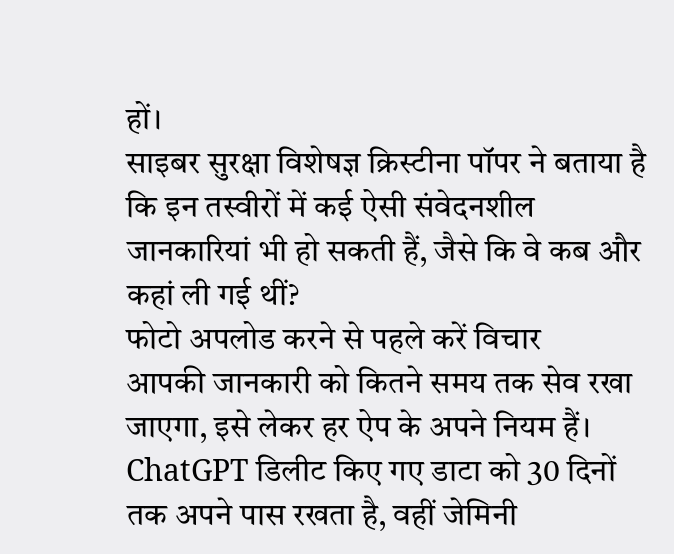हों।
साइबर सुरक्षा विशेषज्ञ क्रिस्टीना पॉपर ने बताया है कि इन तस्वीरों में कई ऐसी संवेदनशील जानकारियां भी हो सकती हैं, जैसे कि वे कब और कहां ली गई थीं?
फोटो अपलोड करने से पहले करें विचार
आपकी जानकारी को कितने समय तक सेव रखा जाएगा, इसे लेकर हर ऐप के अपने नियम हैं। ChatGPT डिलीट किए गए डाटा को 30 दिनों तक अपने पास रखता है, वहीं जेमिनी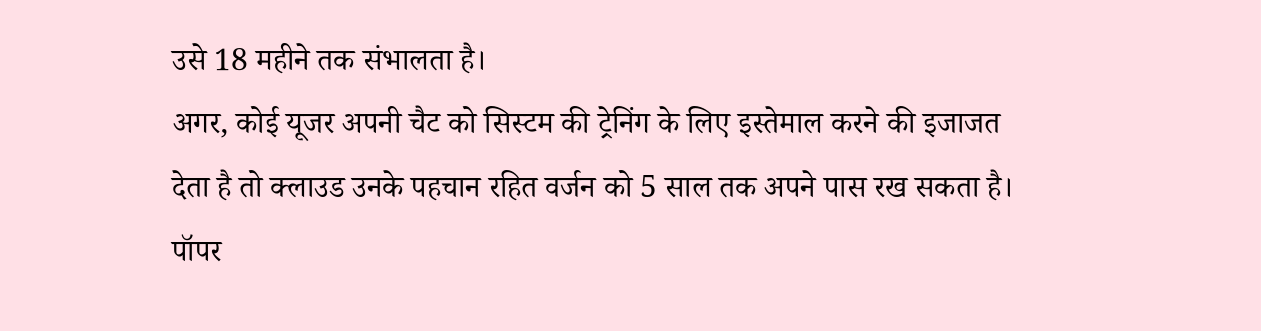उसे 18 महीने तक संभालता है।
अगर, कोई यूजर अपनी चैट को सिस्टम की ट्रेनिंग के लिए इस्तेमाल करने की इजाजत देता है तो क्लाउड उनके पहचान रहित वर्जन को 5 साल तक अपने पास रख सकता है।
पॉपर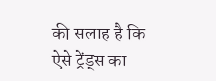की सलाह है कि ऐसे ट्रेंड्स का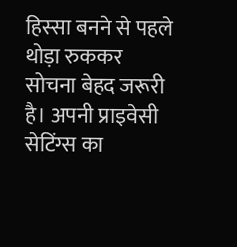हिस्सा बनने से पहले थोड़ा रुककर सोचना बेहद जरूरी है। अपनी प्राइवेसी सेटिंग्स का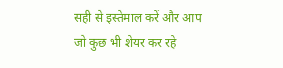सही से इस्तेमाल करें और आप जो कुछ भी शेयर कर रहे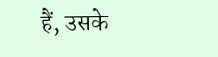हैं, उसके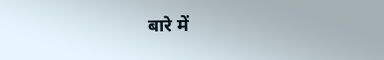बारे में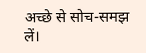अच्छे से सोच-समझ लें।